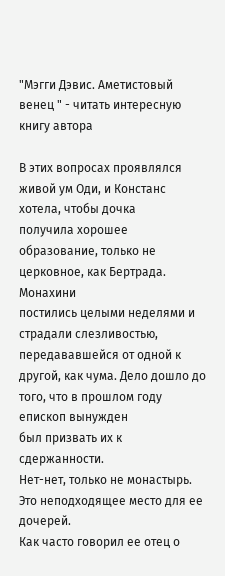"Мэгги Дэвис. Аметистовый венец " - читать интересную книгу автора

В этих вопросах проявлялся живой ум Оди, и Констанс хотела, чтобы дочка
получила хорошее образование, только не церковное, как Бертрада. Монахини
постились целыми неделями и страдали слезливостью, передававшейся от одной к
другой, как чума. Дело дошло до того, что в прошлом году епископ вынужден
был призвать их к сдержанности.
Нет-нет, только не монастырь. Это неподходящее место для ее дочерей.
Как часто говорил ее отец о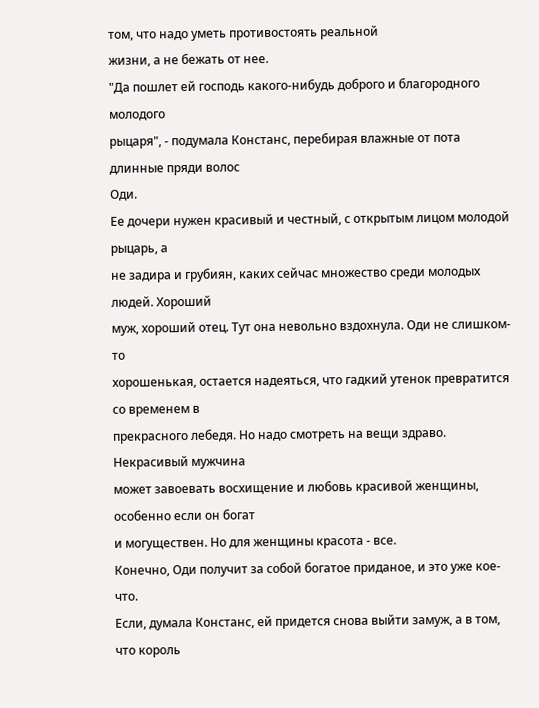том, что надо уметь противостоять реальной
жизни, а не бежать от нее.
"Да пошлет ей господь какого-нибудь доброго и благородного молодого
рыцаря", - подумала Констанс, перебирая влажные от пота длинные пряди волос
Оди.
Ее дочери нужен красивый и честный, с открытым лицом молодой рыцарь, а
не задира и грубиян, каких сейчас множество среди молодых людей. Хороший
муж, хороший отец. Тут она невольно вздохнула. Оди не слишком-то
хорошенькая, остается надеяться, что гадкий утенок превратится со временем в
прекрасного лебедя. Но надо смотреть на вещи здраво. Некрасивый мужчина
может завоевать восхищение и любовь красивой женщины, особенно если он богат
и могуществен. Но для женщины красота - все.
Конечно, Оди получит за собой богатое приданое, и это уже кое-что.
Если, думала Констанс, ей придется снова выйти замуж, а в том, что король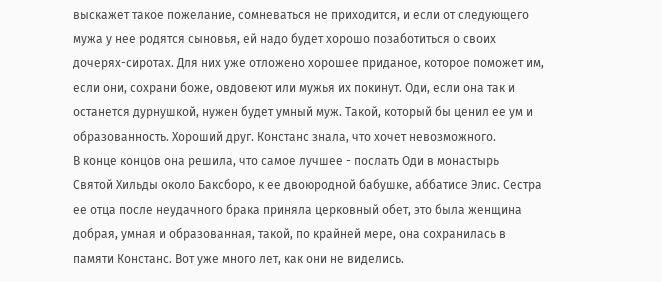выскажет такое пожелание, сомневаться не приходится, и если от следующего
мужа у нее родятся сыновья, ей надо будет хорошо позаботиться о своих
дочерях-сиротах. Для них уже отложено хорошее приданое, которое поможет им,
если они, сохрани боже, овдовеют или мужья их покинут. Оди, если она так и
останется дурнушкой, нужен будет умный муж. Такой, который бы ценил ее ум и
образованность. Хороший друг. Констанс знала, что хочет невозможного.
В конце концов она решила, что самое лучшее - послать Оди в монастырь
Святой Хильды около Баксборо, к ее двоюродной бабушке, аббатисе Элис. Сестра
ее отца после неудачного брака приняла церковный обет, это была женщина
добрая, умная и образованная, такой, по крайней мере, она сохранилась в
памяти Констанс. Вот уже много лет, как они не виделись.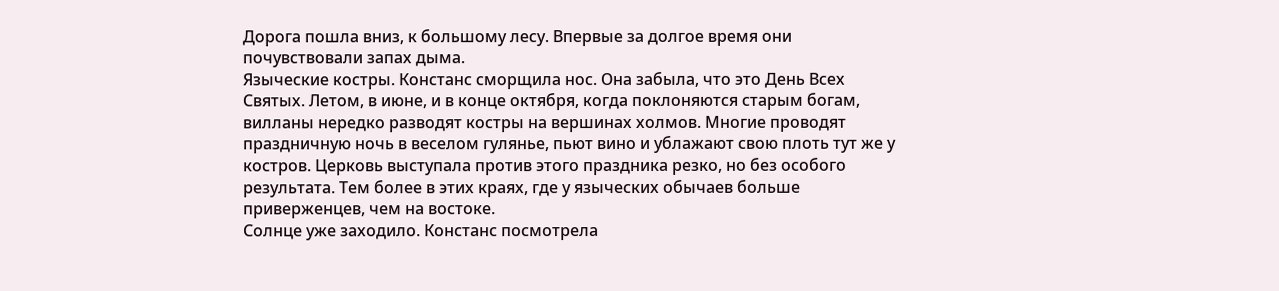Дорога пошла вниз, к большому лесу. Впервые за долгое время они
почувствовали запах дыма.
Языческие костры. Констанс сморщила нос. Она забыла, что это День Всех
Святых. Летом, в июне, и в конце октября, когда поклоняются старым богам,
вилланы нередко разводят костры на вершинах холмов. Многие проводят
праздничную ночь в веселом гулянье, пьют вино и ублажают свою плоть тут же у
костров. Церковь выступала против этого праздника резко, но без особого
результата. Тем более в этих краях, где у языческих обычаев больше
приверженцев, чем на востоке.
Солнце уже заходило. Констанс посмотрела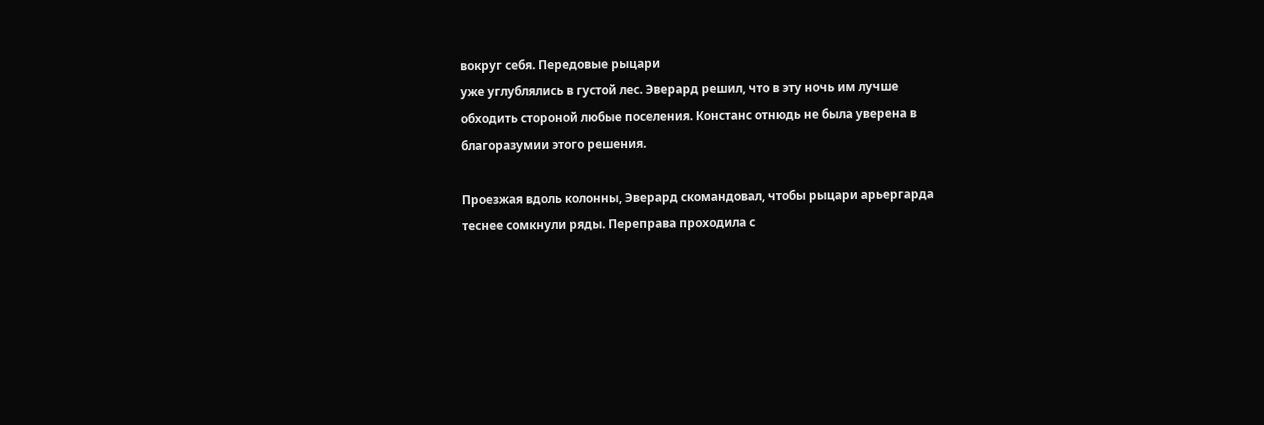вокруг себя. Передовые рыцари
уже углублялись в густой лес. Эверард решил, что в эту ночь им лучше
обходить стороной любые поселения. Констанс отнюдь не была уверена в
благоразумии этого решения.

Проезжая вдоль колонны, Эверард скомандовал, чтобы рыцари арьергарда
теснее сомкнули ряды. Переправа проходила с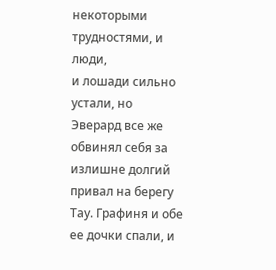некоторыми трудностями, и люди,
и лошади сильно устали, но Эверард все же обвинял себя за излишне долгий
привал на берегу Тау. Графиня и обе ее дочки спали, и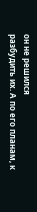он не решился
разбудить их. А по его планам, к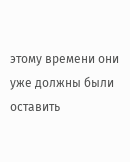этому времени они уже должны были оставить